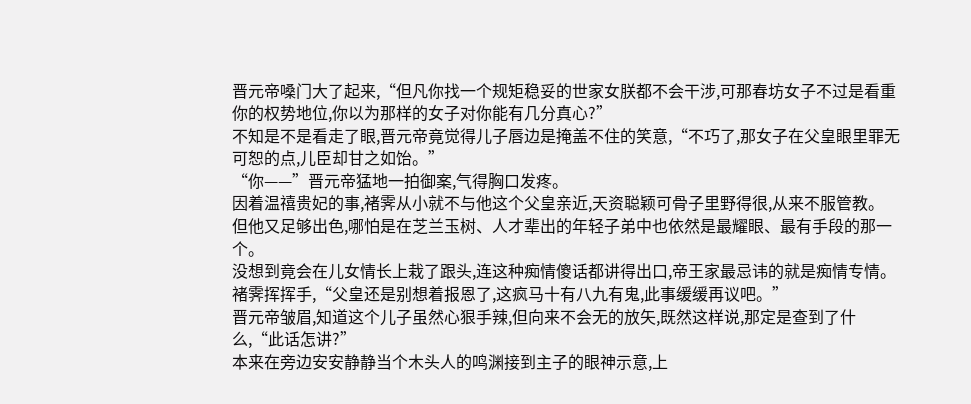晋元帝嗓门大了起来,“但凡你找一个规矩稳妥的世家女朕都不会干涉,可那春坊女子不过是看重你的权势地位,你以为那样的女子对你能有几分真心?”
不知是不是看走了眼,晋元帝竟觉得儿子唇边是掩盖不住的笑意,“不巧了,那女子在父皇眼里罪无可恕的点,儿臣却甘之如饴。”
“你——”晋元帝猛地一拍御案,气得胸口发疼。
因着温禧贵妃的事,褚霁从小就不与他这个父皇亲近,天资聪颖可骨子里野得很,从来不服管教。
但他又足够出色,哪怕是在芝兰玉树、人才辈出的年轻子弟中也依然是最耀眼、最有手段的那一个。
没想到竟会在儿女情长上栽了跟头,连这种痴情傻话都讲得出口,帝王家最忌讳的就是痴情专情。
褚霁挥挥手,“父皇还是别想着报恩了,这疯马十有八九有鬼,此事缓缓再议吧。”
晋元帝皱眉,知道这个儿子虽然心狠手辣,但向来不会无的放矢,既然这样说,那定是查到了什么,“此话怎讲?”
本来在旁边安安静静当个木头人的鸣渊接到主子的眼神示意,上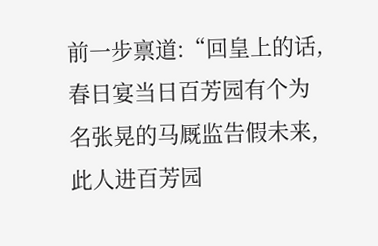前一步禀道:“回皇上的话,春日宴当日百芳园有个为名张晃的马厩监告假未来,此人进百芳园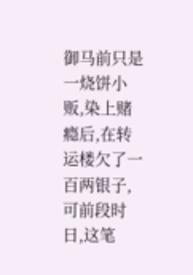御马前只是一烧饼小贩,染上赌瘾后,在转运楼欠了一百两银子,可前段时日,这笔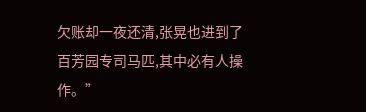欠账却一夜还清,张晃也进到了百芳园专司马匹,其中必有人操作。”